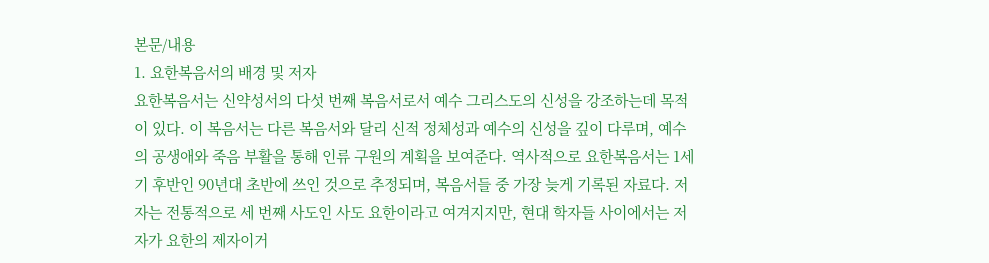본문/내용
1. 요한복음서의 배경 및 저자
요한복음서는 신약성서의 다섯 번째 복음서로서 예수 그리스도의 신성을 강조하는데 목적이 있다. 이 복음서는 다른 복음서와 달리 신적 정체성과 예수의 신성을 깊이 다루며, 예수의 공생애와 죽음 부활을 통해 인류 구원의 계획을 보여준다. 역사적으로 요한복음서는 1세기 후반인 90년대 초반에 쓰인 것으로 추정되며, 복음서들 중 가장 늦게 기록된 자료다. 저자는 전통적으로 세 번째 사도인 사도 요한이라고 여겨지지만, 현대 학자들 사이에서는 저자가 요한의 제자이거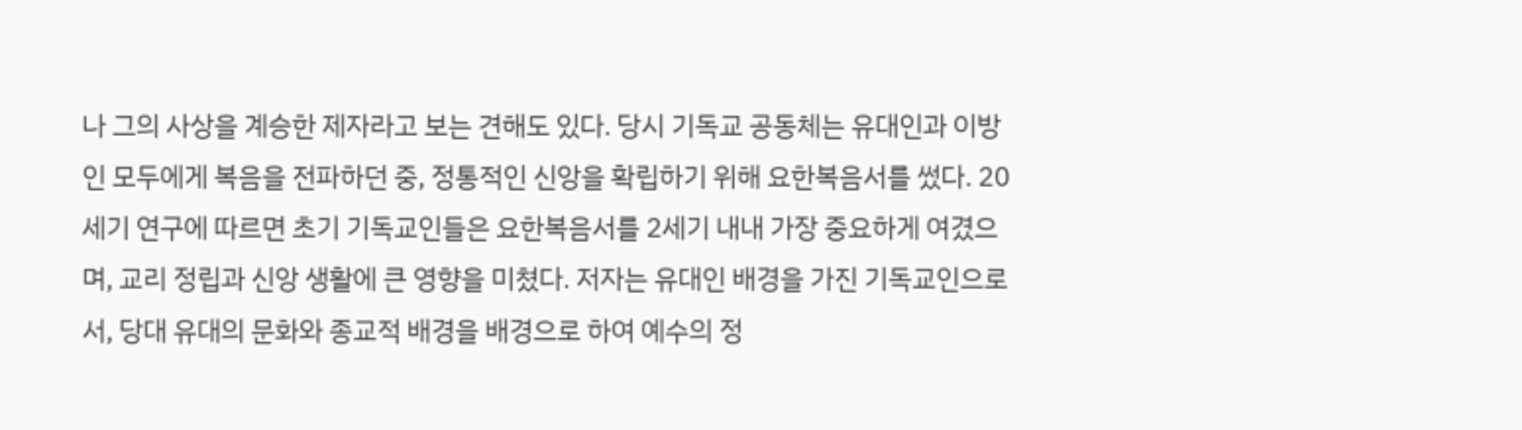나 그의 사상을 계승한 제자라고 보는 견해도 있다. 당시 기독교 공동체는 유대인과 이방인 모두에게 복음을 전파하던 중, 정통적인 신앙을 확립하기 위해 요한복음서를 썼다. 20세기 연구에 따르면 초기 기독교인들은 요한복음서를 2세기 내내 가장 중요하게 여겼으며, 교리 정립과 신앙 생활에 큰 영향을 미쳤다. 저자는 유대인 배경을 가진 기독교인으로서, 당대 유대의 문화와 종교적 배경을 배경으로 하여 예수의 정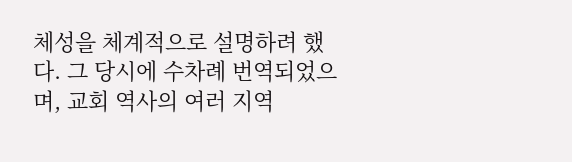체성을 체계적으로 설명하려 했다. 그 당시에 수차례 번역되었으며, 교회 역사의 여러 지역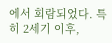에서 회람되었다. 특히 2세기 이후,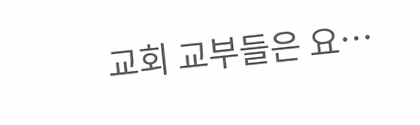교회 교부들은 요…